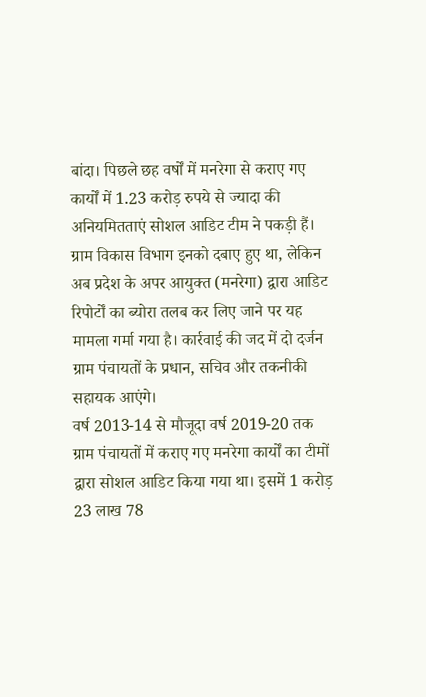बांदा। पिछले छह वर्षों में मनरेगा से कराए गए कार्यों में 1.23 करोड़ रुपये से ज्यादा की अनियमितताएं सोशल आडिट टीम ने पकड़ी हैं। ग्राम विकास विभाग इनको दबाए हुए था, लेकिन अब प्रदेश के अपर आयुक्त (मनरेगा) द्वारा आडिट रिपोर्टों का ब्योरा तलब कर लिए जाने पर यह मामला गर्मा गया है। कार्रवाई की जद में दो दर्जन ग्राम पंचायतों के प्रधान, सचिव और तकनीकी सहायक आएंगे।
वर्ष 2013-14 से मौजूदा वर्ष 2019-20 तक ग्राम पंचायतों में कराए गए मनरेगा कार्यों का टीमों द्वारा सोशल आडिट किया गया था। इसमें 1 करोड़ 23 लाख 78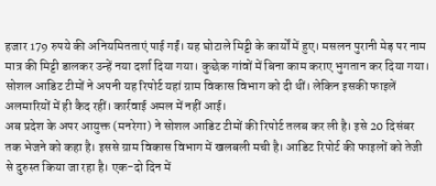हजार 179 रुपये की अनियमितताएं पाई गईं। यह घोटाले मिट्टी के कार्यों में हुए। मसलन पुरानी मेड़ पर नाम मात्र की मिट्टी डालकर उन्हें नया दर्शा दिया गया। कुछेक गांवों में बिना काम कराए भुगतान कर दिया गया। सोशल आडिट टीमों ने अपनी यह रिपोर्ट यहां ग्राम विकास विभाग को दी थीं। लेकिन इसकी फाइलें अलमारियों में ही कैद रहीं। कार्रवाई अमल में नहीं आई।
अब प्रदेश के अपर आयुक्त (मनरेगा) ने सोशल आडिट टीमों की रिपोर्ट तलब कर ली है। इसे 20 दिसंबर तक भेजने को कहा है। इससे ग्राम विकास विभाग में खलबली मची है। आडिट रिपोर्ट की फाइलों को तेजी से दुरुस्त किया जा रहा है। एक-दो दिन में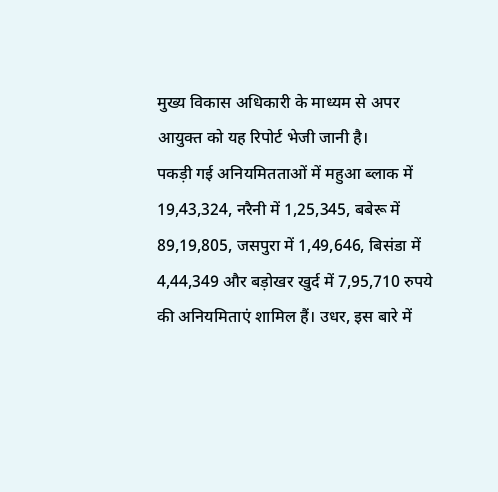मुख्य विकास अधिकारी के माध्यम से अपर आयुक्त को यह रिपोर्ट भेजी जानी है।
पकड़ी गई अनियमितताओं में महुआ ब्लाक में 19,43,324, नरैनी में 1,25,345, बबेरू में 89,19,805, जसपुरा में 1,49,646, बिसंडा में 4,44,349 और बड़ोखर खुर्द में 7,95,710 रुपये की अनियमिताएं शामिल हैं। उधर, इस बारे में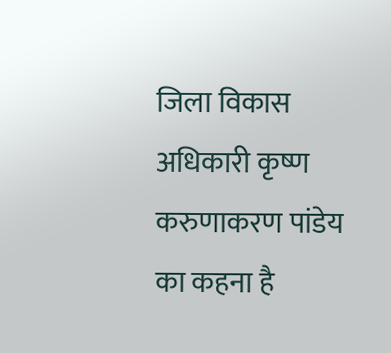जिला विकास अधिकारी कृष्ण करुणाकरण पांडेय का कहना है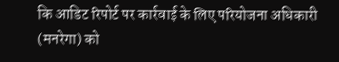कि आडिट रिपोर्ट पर कार्रवाई के लिए परियोजना अधिकारी (मनरेगा) को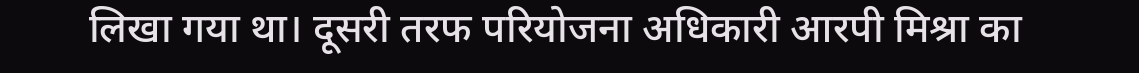लिखा गया था। दूसरी तरफ परियोजना अधिकारी आरपी मिश्रा का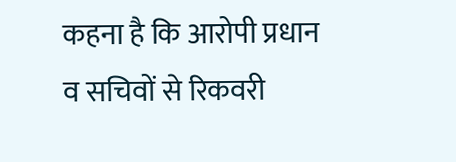कहना है कि आरोपी प्रधान व सचिवों से रिकवरी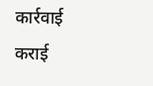कार्रवाई कराई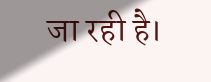जा रही है।